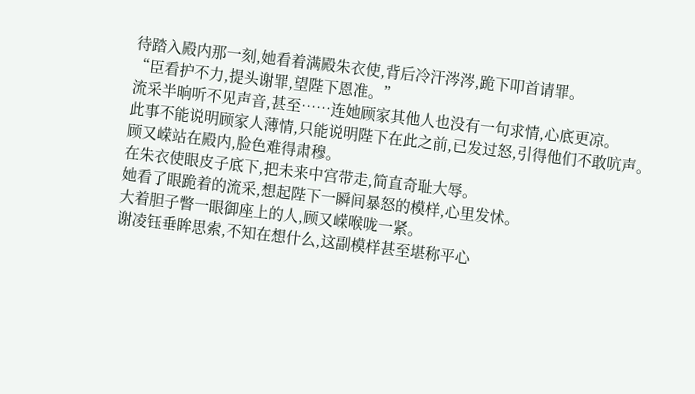待踏入殿内那一刻,她看着满殿朱衣使,背后冷汗涔涔,跪下叩首请罪。
“臣看护不力,提头谢罪,望陛下恩准。”
流采半晌听不见声音,甚至……连她顾家其他人也没有一句求情,心底更凉。
此事不能说明顾家人薄情,只能说明陛下在此之前,已发过怒,引得他们不敢吭声。
顾又嵘站在殿内,脸色难得肃穆。
在朱衣使眼皮子底下,把未来中宫带走,简直奇耻大辱。
她看了眼跪着的流采,想起陛下一瞬间暴怒的模样,心里发怵。
大着胆子瞥一眼御座上的人,顾又嵘喉咙一紧。
谢凌钰垂眸思索,不知在想什么,这副模样甚至堪称平心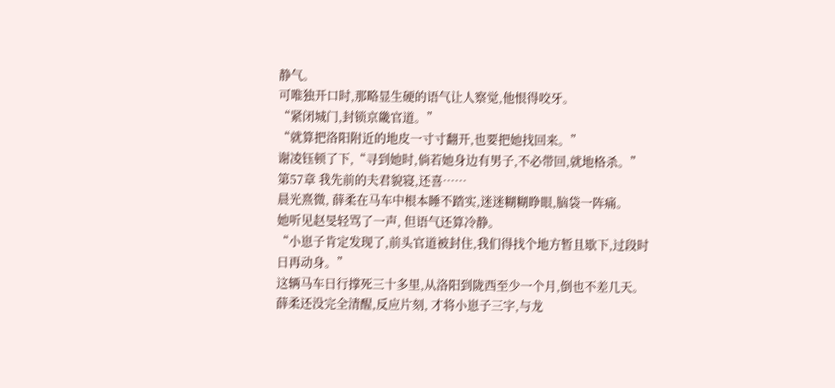静气。
可唯独开口时,那略显生硬的语气让人察觉,他恨得咬牙。
“紧闭城门,封锁京畿官道。”
“就算把洛阳附近的地皮一寸寸翻开,也要把她找回来。”
谢凌钰顿了下,“寻到她时,倘若她身边有男子,不必带回,就地格杀。”
第57章 我先前的夫君貌寝,还喜……
晨光熹微, 薛柔在马车中根本睡不踏实,迷迷糊糊睁眼,脑袋一阵痛。
她听见赵旻轻骂了一声, 但语气还算冷静。
“小崽子肯定发现了,前头官道被封住,我们得找个地方暂且歇下,过段时日再动身。”
这辆马车日行撑死三十多里,从洛阳到陇西至少一个月,倒也不差几天。
薛柔还没完全清醒,反应片刻, 才将小崽子三字,与龙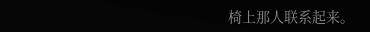椅上那人联系起来。